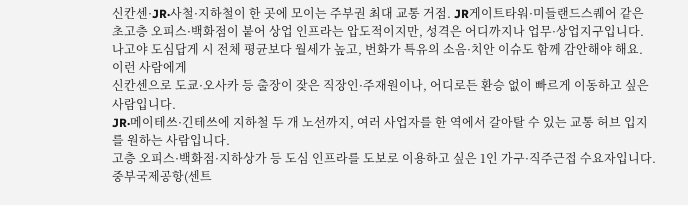신칸센·JR·사철·지하철이 한 곳에 모이는 주부권 최대 교통 거점. JR게이트타워·미들랜드스퀘어 같은 초고층 오피스·백화점이 붙어 상업 인프라는 압도적이지만, 성격은 어디까지나 업무·상업지구입니다. 나고야 도심답게 시 전체 평균보다 월세가 높고, 번화가 특유의 소음·치안 이슈도 함께 감안해야 해요.
이런 사람에게
신칸센으로 도쿄·오사카 등 출장이 잦은 직장인·주재원이나, 어디로든 환승 없이 빠르게 이동하고 싶은 사람입니다.
JR·메이테쓰·긴테쓰에 지하철 두 개 노선까지, 여러 사업자를 한 역에서 갈아탈 수 있는 교통 허브 입지를 원하는 사람입니다.
고층 오피스·백화점·지하상가 등 도심 인프라를 도보로 이용하고 싶은 1인 가구·직주근접 수요자입니다.
중부국제공항(센트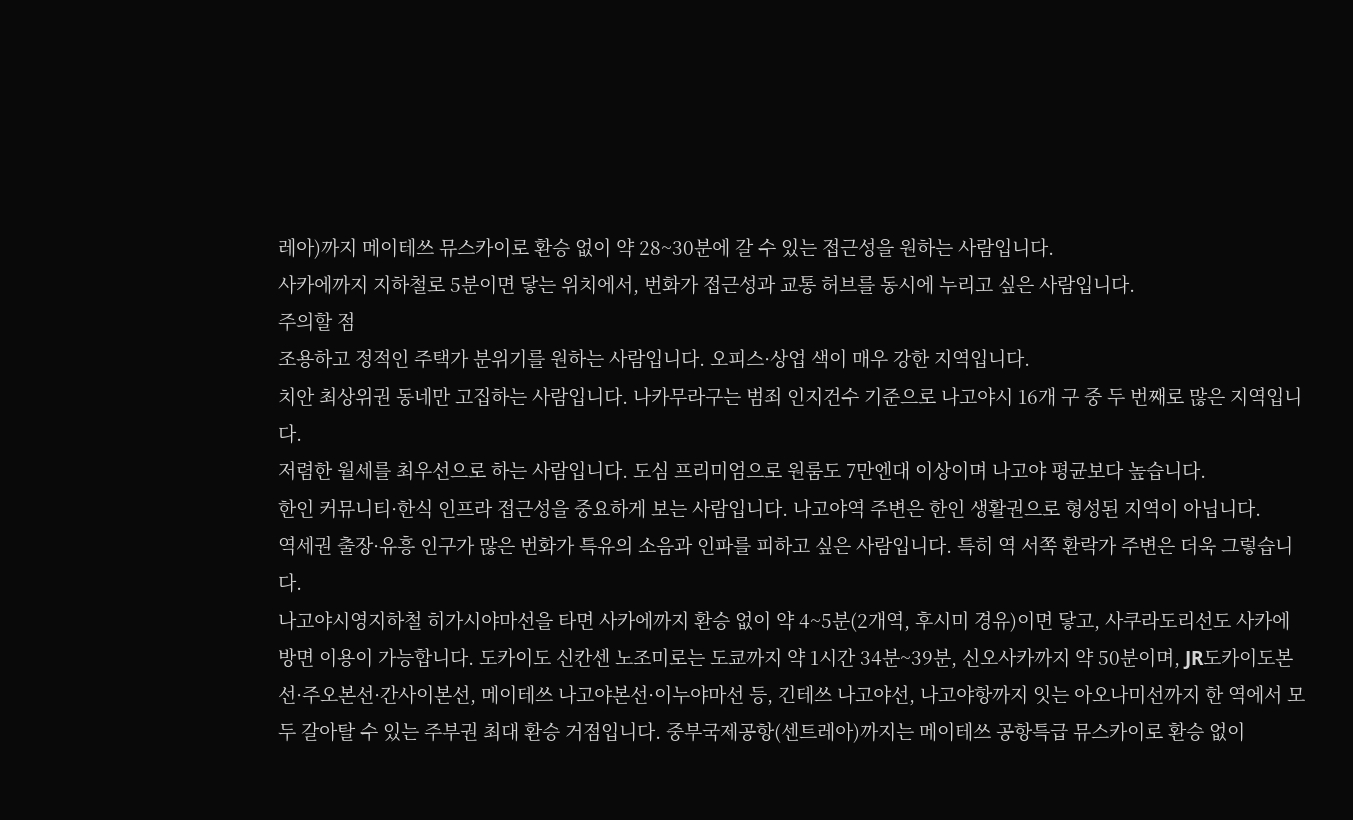레아)까지 메이테쓰 뮤스카이로 환승 없이 약 28~30분에 갈 수 있는 접근성을 원하는 사람입니다.
사카에까지 지하철로 5분이면 닿는 위치에서, 번화가 접근성과 교통 허브를 동시에 누리고 싶은 사람입니다.
주의할 점
조용하고 정적인 주택가 분위기를 원하는 사람입니다. 오피스·상업 색이 매우 강한 지역입니다.
치안 최상위권 동네만 고집하는 사람입니다. 나카무라구는 범죄 인지건수 기준으로 나고야시 16개 구 중 두 번째로 많은 지역입니다.
저렴한 월세를 최우선으로 하는 사람입니다. 도심 프리미엄으로 원룸도 7만엔대 이상이며 나고야 평균보다 높습니다.
한인 커뮤니티·한식 인프라 접근성을 중요하게 보는 사람입니다. 나고야역 주변은 한인 생활권으로 형성된 지역이 아닙니다.
역세권 출장·유흥 인구가 많은 번화가 특유의 소음과 인파를 피하고 싶은 사람입니다. 특히 역 서쪽 환락가 주변은 더욱 그렇습니다.
나고야시영지하철 히가시야마선을 타면 사카에까지 환승 없이 약 4~5분(2개역, 후시미 경유)이면 닿고, 사쿠라도리선도 사카에 방면 이용이 가능합니다. 도카이도 신칸센 노조미로는 도쿄까지 약 1시간 34분~39분, 신오사카까지 약 50분이며, JR도카이도본선·주오본선·간사이본선, 메이테쓰 나고야본선·이누야마선 등, 긴테쓰 나고야선, 나고야항까지 잇는 아오나미선까지 한 역에서 모두 갈아탈 수 있는 주부권 최대 환승 거점입니다. 중부국제공항(센트레아)까지는 메이테쓰 공항특급 뮤스카이로 환승 없이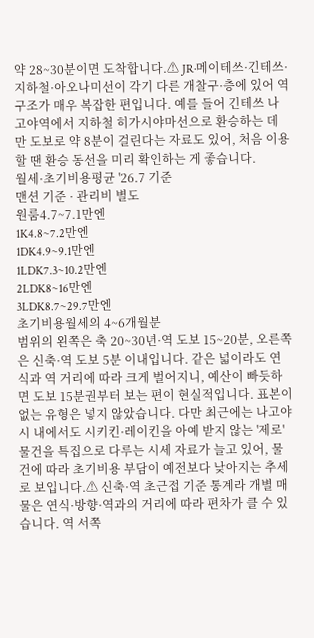약 28~30분이면 도착합니다.⚠ JR·메이테쓰·긴테쓰·지하철·아오나미선이 각기 다른 개찰구·층에 있어 역 구조가 매우 복잡한 편입니다. 예를 들어 긴테쓰 나고야역에서 지하철 히가시야마선으로 환승하는 데만 도보로 약 8분이 걸린다는 자료도 있어, 처음 이용할 땐 환승 동선을 미리 확인하는 게 좋습니다.
월세·초기비용평균 '26.7 기준
맨션 기준 · 관리비 별도
원룸4.7~7.1만엔
1K4.8~7.2만엔
1DK4.9~9.1만엔
1LDK7.3~10.2만엔
2LDK8~16만엔
3LDK8.7~29.7만엔
초기비용월세의 4~6개월분
범위의 왼쪽은 축 20~30년·역 도보 15~20분, 오른쪽은 신축·역 도보 5분 이내입니다. 같은 넓이라도 연식과 역 거리에 따라 크게 벌어지니, 예산이 빠듯하면 도보 15분권부터 보는 편이 현실적입니다. 표본이 없는 유형은 넣지 않았습니다. 다만 최근에는 나고야시 내에서도 시키킨·레이킨을 아예 받지 않는 '제로' 물건을 특집으로 다루는 시세 자료가 늘고 있어, 물건에 따라 초기비용 부담이 예전보다 낮아지는 추세로 보입니다.⚠ 신축·역 초근접 기준 통계라 개별 매물은 연식·방향·역과의 거리에 따라 편차가 클 수 있습니다. 역 서쪽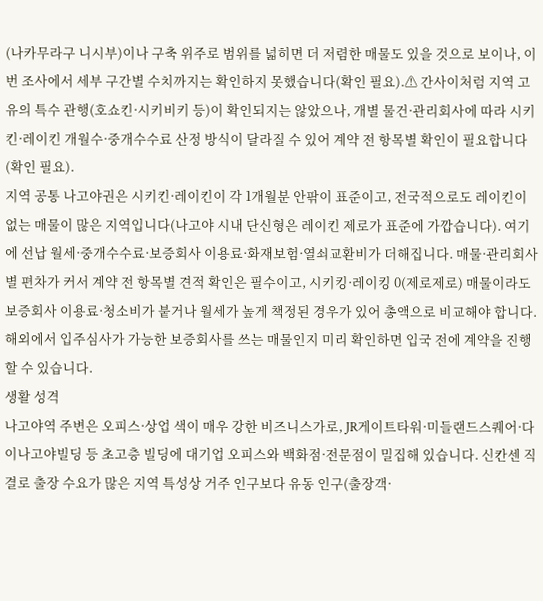(나카무라구 니시부)이나 구축 위주로 범위를 넓히면 더 저렴한 매물도 있을 것으로 보이나, 이번 조사에서 세부 구간별 수치까지는 확인하지 못했습니다(확인 필요).⚠ 간사이처럼 지역 고유의 특수 관행(호쇼킨·시키비키 등)이 확인되지는 않았으나, 개별 물건·관리회사에 따라 시키킨·레이킨 개월수·중개수수료 산정 방식이 달라질 수 있어 계약 전 항목별 확인이 필요합니다(확인 필요).
지역 공통 나고야권은 시키킨·레이킨이 각 1개월분 안팎이 표준이고, 전국적으로도 레이킨이 없는 매물이 많은 지역입니다(나고야 시내 단신형은 레이킨 제로가 표준에 가깝습니다). 여기에 선납 월세·중개수수료·보증회사 이용료·화재보험·열쇠교환비가 더해집니다. 매물·관리회사별 편차가 커서 계약 전 항목별 견적 확인은 필수이고, 시키킹·레이킹 0(제로제로) 매물이라도 보증회사 이용료·청소비가 붙거나 월세가 높게 책정된 경우가 있어 총액으로 비교해야 합니다. 해외에서 입주심사가 가능한 보증회사를 쓰는 매물인지 미리 확인하면 입국 전에 계약을 진행할 수 있습니다.
생활 성격
나고야역 주변은 오피스·상업 색이 매우 강한 비즈니스가로, JR게이트타워·미들랜드스퀘어·다이나고야빌딩 등 초고층 빌딩에 대기업 오피스와 백화점·전문점이 밀집해 있습니다. 신칸센 직결로 출장 수요가 많은 지역 특성상 거주 인구보다 유동 인구(출장객·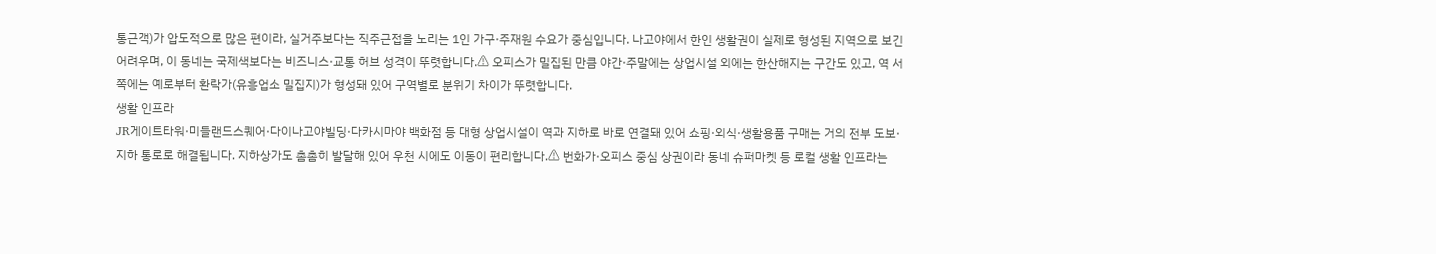통근객)가 압도적으로 많은 편이라, 실거주보다는 직주근접을 노리는 1인 가구·주재원 수요가 중심입니다. 나고야에서 한인 생활권이 실제로 형성된 지역으로 보긴 어려우며, 이 동네는 국제색보다는 비즈니스·교통 허브 성격이 뚜렷합니다.⚠ 오피스가 밀집된 만큼 야간·주말에는 상업시설 외에는 한산해지는 구간도 있고, 역 서쪽에는 예로부터 환락가(유흥업소 밀집지)가 형성돼 있어 구역별로 분위기 차이가 뚜렷합니다.
생활 인프라
JR게이트타워·미들랜드스퀘어·다이나고야빌딩·다카시마야 백화점 등 대형 상업시설이 역과 지하로 바로 연결돼 있어 쇼핑·외식·생활용품 구매는 거의 전부 도보·지하 통로로 해결됩니다. 지하상가도 촘촘히 발달해 있어 우천 시에도 이동이 편리합니다.⚠ 번화가·오피스 중심 상권이라 동네 슈퍼마켓 등 로컬 생활 인프라는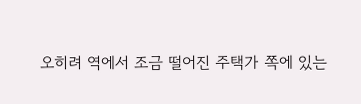오히려 역에서 조금 떨어진 주택가 쪽에 있는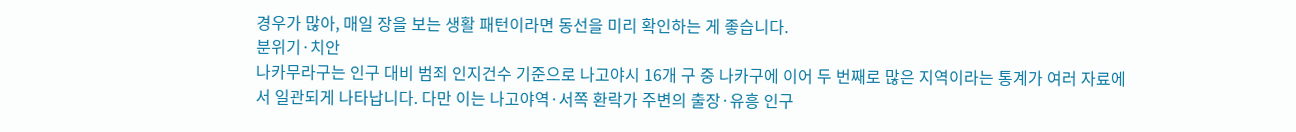경우가 많아, 매일 장을 보는 생활 패턴이라면 동선을 미리 확인하는 게 좋습니다.
분위기·치안
나카무라구는 인구 대비 범죄 인지건수 기준으로 나고야시 16개 구 중 나카구에 이어 두 번째로 많은 지역이라는 통계가 여러 자료에서 일관되게 나타납니다. 다만 이는 나고야역·서쪽 환락가 주변의 출장·유흥 인구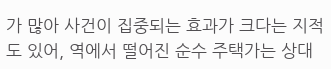가 많아 사건이 집중되는 효과가 크다는 지적도 있어, 역에서 떨어진 순수 주택가는 상대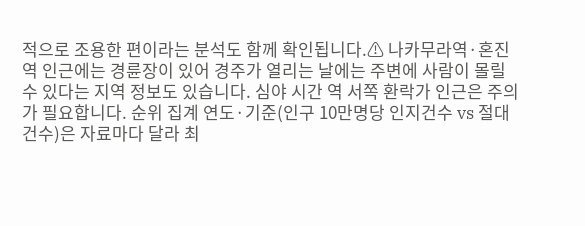적으로 조용한 편이라는 분석도 함께 확인됩니다.⚠ 나카무라역·혼진역 인근에는 경륜장이 있어 경주가 열리는 날에는 주변에 사람이 몰릴 수 있다는 지역 정보도 있습니다. 심야 시간 역 서쪽 환락가 인근은 주의가 필요합니다. 순위 집계 연도·기준(인구 10만명당 인지건수 vs 절대건수)은 자료마다 달라 최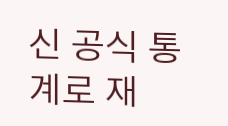신 공식 통계로 재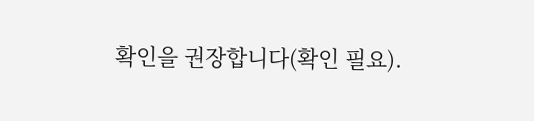확인을 권장합니다(확인 필요).